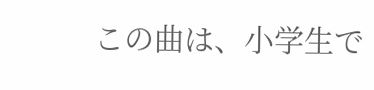この曲は、小学生で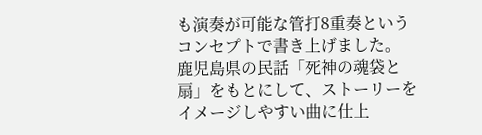も演奏が可能な管打8重奏というコンセプトで書き上げました。
鹿児島県の民話「死神の魂袋と扇」をもとにして、ストーリーをイメージしやすい曲に仕上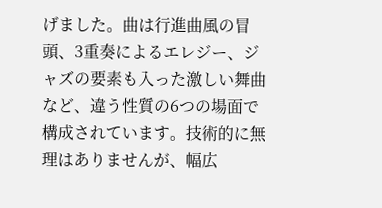げました。曲は行進曲風の冒頭、3重奏によるエレジー、ジャズの要素も入った激しい舞曲など、違う性質の6つの場面で構成されています。技術的に無理はありませんが、幅広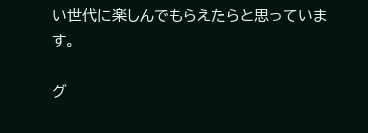い世代に楽しんでもらえたらと思っています。

グ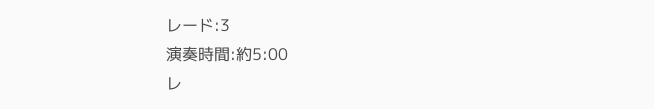レード:3
演奏時間:約5:00
レ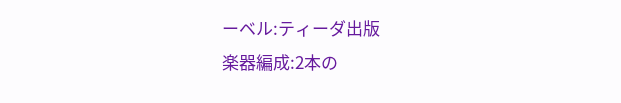ーベル:ティーダ出版
楽器編成:2本の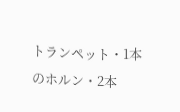トランペット・1本のホルン・2本